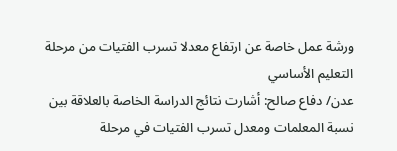ورشة عمل خاصة عن ارتفاع معدلا تسرب الفتيات من مرحلة التعليم الأساسي
عدن/ دفاع صالح: أشارت نتائج الدراسة الخاصة بالعلاقة بين نسبة المعلمات ومعدل تسرب الفتيات في مرحلة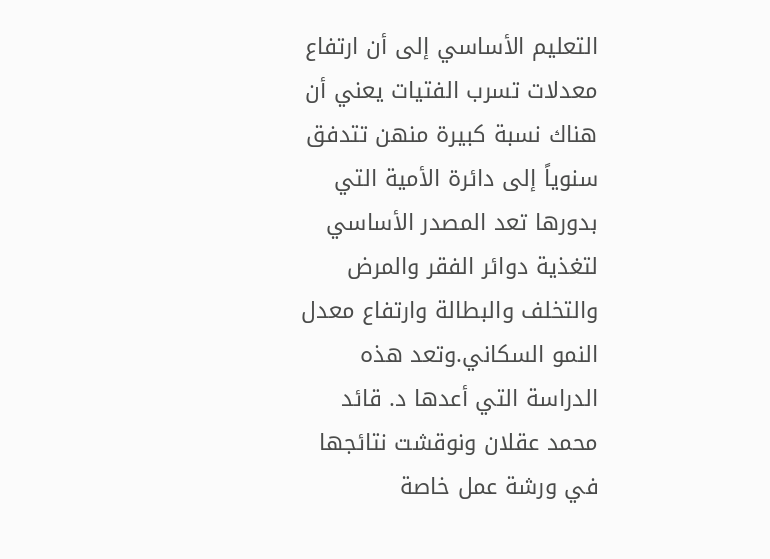التعليم الأساسي إلى أن ارتفاع معدلات تسرب الفتيات يعني أن هناك نسبة كبيرة منهن تتدفق سنوياً إلى دائرة الأمية التي بدورها تعد المصدر الأساسي لتغذية دوائر الفقر والمرض والتخلف والبطالة وارتفاع معدل النمو السكاني.وتعد هذه الدراسة التي أعدها د. قائد محمد عقلان ونوقشت نتائجها في ورشة عمل خاصة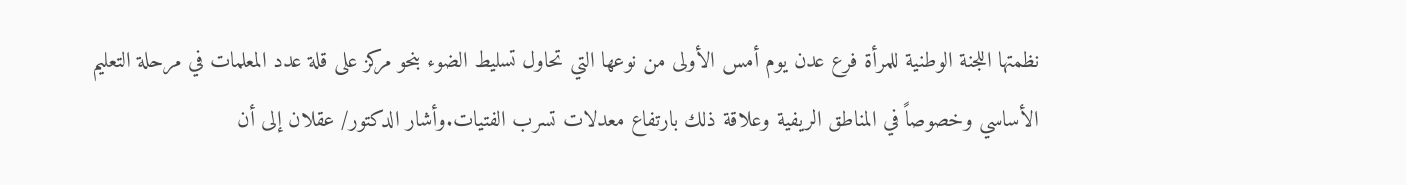نظمتها اللجنة الوطنية للمرأة فرع عدن يوم أمس الأولى من نوعها التي تحاول تسليط الضوء بنحو مركز على قلة عدد المعلمات في مرحلة التعليم الأساسي وخصوصاً في المناطق الريفية وعلاقة ذلك بارتفاع معدلات تسرب الفتيات.وأشار الدكتور/ عقلان إلى أن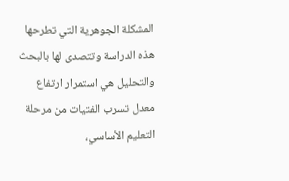المشكلة الجوهرية التي تطرحها هذه الدراسة وتتصدى لها بالبحث والتحليل هي استمرار ارتفاع معدل تسرب الفتيات من مرحلة التعليم الأساسي،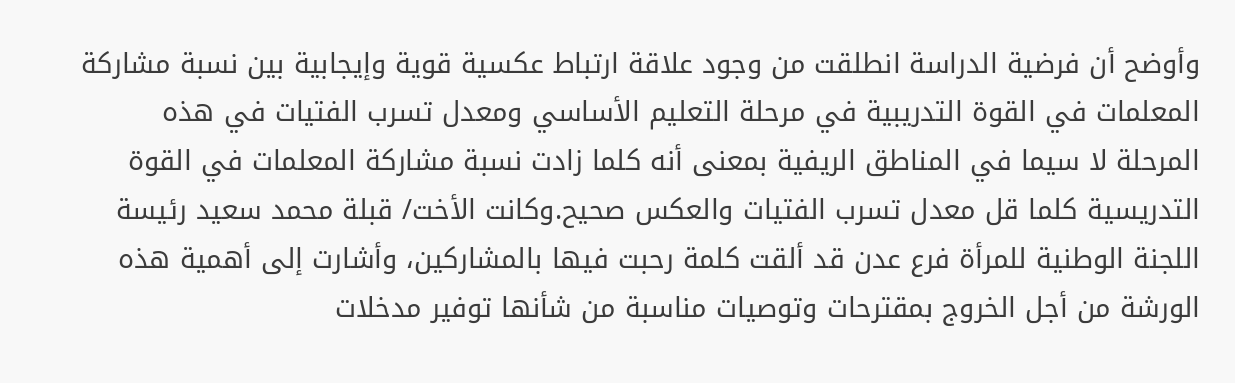وأوضح أن فرضية الدراسة انطلقت من وجود علاقة ارتباط عكسية قوية وإيجابية بين نسبة مشاركة المعلمات في القوة التدريبية في مرحلة التعليم الأساسي ومعدل تسرب الفتيات في هذه المرحلة لا سيما في المناطق الريفية بمعنى أنه كلما زادت نسبة مشاركة المعلمات في القوة التدريسية كلما قل معدل تسرب الفتيات والعكس صحيح.وكانت الأخت/ قبلة محمد سعيد رئيسة اللجنة الوطنية للمرأة فرع عدن قد ألقت كلمة رحبت فيها بالمشاركين، وأشارت إلى أهمية هذه الورشة من أجل الخروج بمقترحات وتوصيات مناسبة من شأنها توفير مدخلات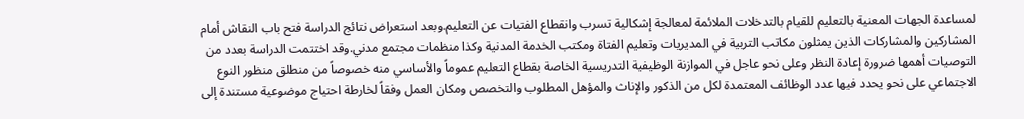لمساعدة الجهات المعنية بالتعليم للقيام بالتدخلات الملائمة لمعالجة إشكالية تسرب وانقطاع الفتيات عن التعليم.وبعد استعراض نتائج الدراسة فتح باب النقاش أمام المشاركين والمشاركات الذين يمثلون مكاتب التربية في المديريات وتعليم الفتاة ومكتب الخدمة المدنية وكذا منظمات مجتمع مدني.وقد اختتمت الدراسة بعدد من التوصيات أهمها ضرورة إعادة النظر وعلى نحو عاجل في الموازنة الوظيفية التدريسية الخاصة بقطاع التعليم عموماً والأساسي منه خصوصاً من منطلق منظور النوع الاجتماعي على نحو يحدد فيها عدد الوظائف المعتمدة لكل من الذكور والإناث والمؤهل المطلوب والتخصص ومكان العمل وفقاً لخارطة احتياج موضوعية مستندة إلى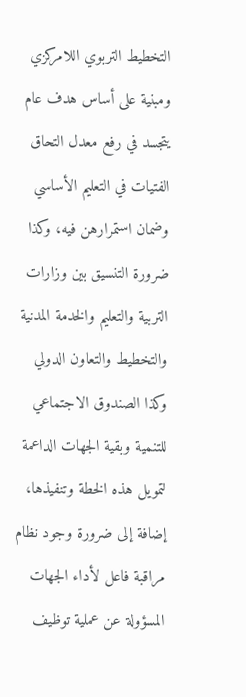التخطيط التربوي اللامركزي ومبنية على أساس هدف عام يتجسد في رفع معدل التحاق الفتيات في التعليم الأساسي وضمان استمرارهن فيه، وكذا ضرورة التنسيق بين وزارات التربية والتعليم والخدمة المدنية والتخطيط والتعاون الدولي وكذا الصندوق الاجتماعي للتنمية وبقية الجهات الداعمة لتمويل هذه الخطة وتنفيذها، إضافة إلى ضرورة وجود نظام مراقبة فاعل لأداء الجهات المسؤولة عن عملية توظيف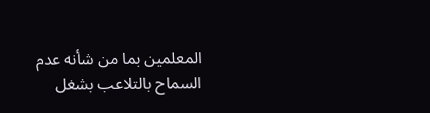المعلمين بما من شأنه عدم السماح بالتلاعب بشغل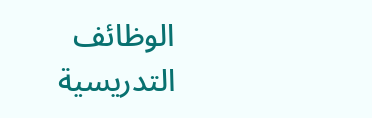الوظائف التدريسية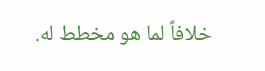خلافاً لما هو مخطط له.